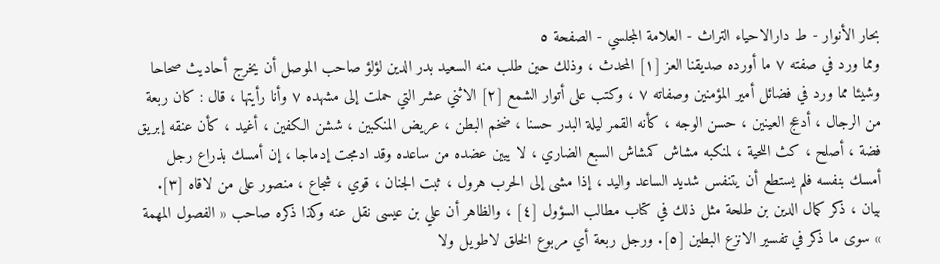بحار الأنوار - ط دارالاحیاء التراث - العلامة المجلسي - الصفحة ٥
ومما ورد في صفته ٧ ما أورده صديقنا العز [١] المحدث ، وذلك حين طلب منه السعيد بدر الدين لؤلؤ صاحب الموصل أن يخرج أحاديث صحاحا وشيئا مما ورد في فضائل أمير المؤمنين وصفاته ٧ ، وكتب على أتوار الشمع [٢] الاثني عشر التي حملت إلى مشهده ٧ وأنا رأيتها ، قال : كان ربعة من الرجال ، أدعج العينين ، حسن الوجه ، كأنه القمر ليلة البدر حسنا ، ضخم البطن ، عريض المنكبين ، ششن الكفين ، أغيد ، كأن عنقه إبريق فضة ، أصلح ، كث اللحية ، لمنكبه مشاش كمشاش السبع الضاري ، لا يبين عضده من ساعده وقد ادمجت إدماجا ، إن أمسك بذراع رجل أمسك بنفسه فلم يستطع أن يتنفس شديد الساعد واليد ، إذا مشى إلى الحرب هرول ، ثبت الجنان ، قوي ، شجاع ، منصور على من لاقاه [٣].
بيان ، ذكر كمال الدين بن طلحة مثل ذلك في كتاب مطالب السؤول [٤] ، والظاهر أن علي بن عيسى نقل عنه وكذا ذكره صاحب « الفصول المهمة » سوى ما ذكر في تفسير الانزع البطين [٥]. ورجل ربعة أي مربوع الخلق لاطويل ولا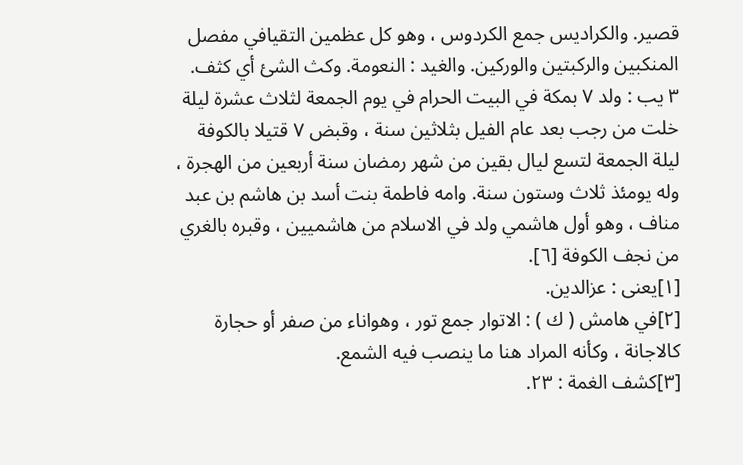قصير. والكراديس جمع الكردوس ، وهو كل عظمين التقيافي مفصل المنكبين والركبتين والوركين. والغيد : النعومة. وكث الشئ أي كثف.
٣ يب : ولد ٧ بمكة في البيت الحرام في يوم الجمعة لثلاث عشرة ليلة خلت من رجب بعد عام الفيل بثلاثين سنة ، وقبض ٧ قتيلا بالكوفة ليلة الجمعة لتسع ليال بقين من شهر رمضان سنة أربعين من الهجرة ، وله يومئذ ثلاث وستون سنة. وامه فاطمة بنت أسد بن هاشم بن عبد مناف ، وهو أول هاشمي ولد في الاسلام من هاشميين ، وقبره بالغري من نجف الكوفة [٦].
[١]يعنى : عزالدين.
[٢]في هامش ( ك ) : الاتوار جمع تور ، وهواناء من صفر أو حجارة كالاجانة ، وكأنه المراد هنا ما ينصب فيه الشمع.
[٣]كشف الغمة : ٢٣.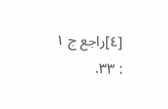[٤]راجع ج ١ : ٣٣.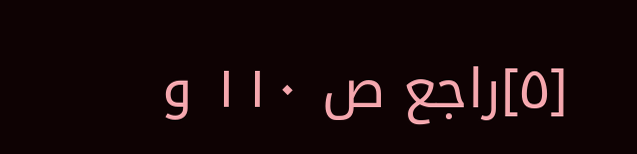[٥]راجع ص ١١٠ و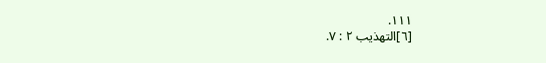١١١.
[٦]التهذيب ٢ : ٧.